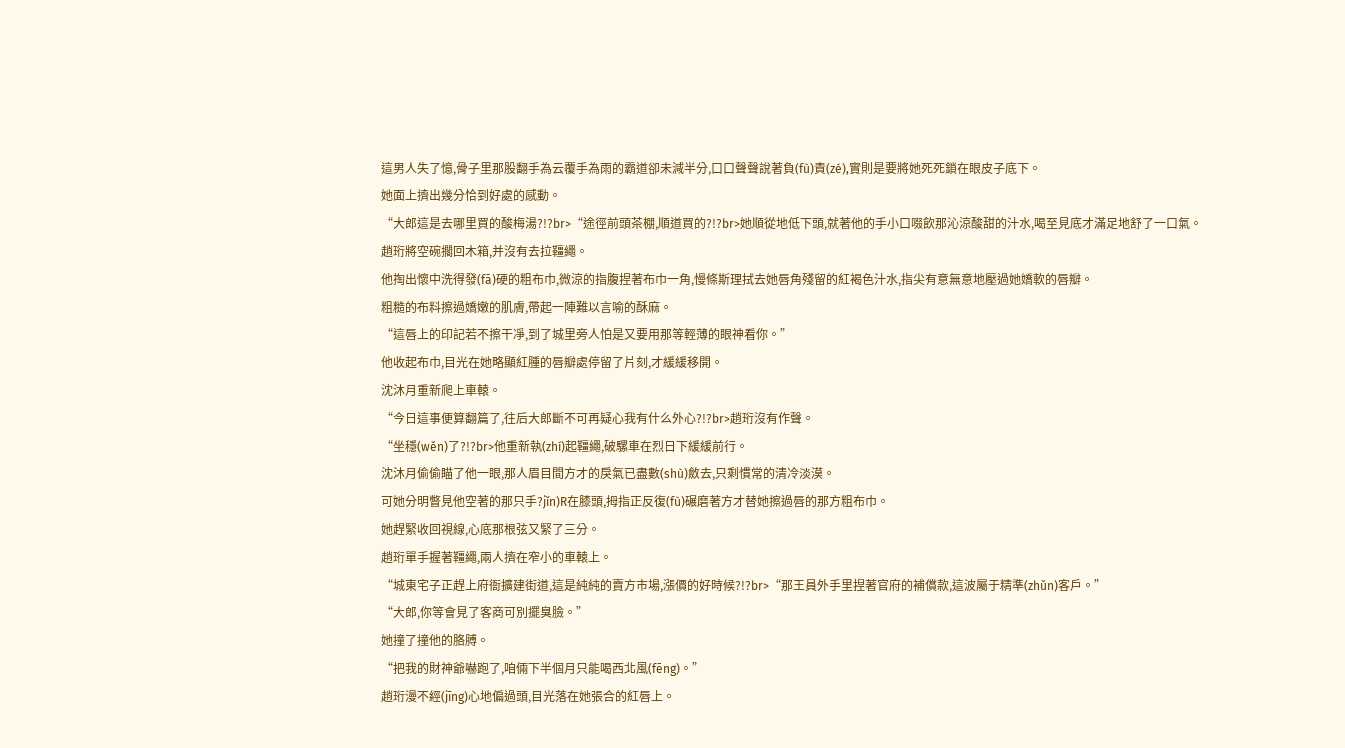這男人失了憶,骨子里那股翻手為云覆手為雨的霸道卻未減半分,口口聲聲說著負(fù)責(zé),實則是要將她死死鎖在眼皮子底下。
她面上擠出幾分恰到好處的感動。
“大郎這是去哪里買的酸梅湯?!?br>“途徑前頭茶棚,順道買的?!?br>她順從地低下頭,就著他的手小口啜飲那沁涼酸甜的汁水,喝至見底才滿足地舒了一口氣。
趙珩將空碗擱回木箱,并沒有去拉韁繩。
他掏出懷中洗得發(fā)硬的粗布巾,微涼的指腹捏著布巾一角,慢條斯理拭去她唇角殘留的紅褐色汁水,指尖有意無意地壓過她嬌軟的唇瓣。
粗糙的布料擦過嬌嫩的肌膚,帶起一陣難以言喻的酥麻。
“這唇上的印記若不擦干凈,到了城里旁人怕是又要用那等輕薄的眼神看你。”
他收起布巾,目光在她略顯紅腫的唇瓣處停留了片刻,才緩緩移開。
沈沐月重新爬上車轅。
“今日這事便算翻篇了,往后大郎斷不可再疑心我有什么外心?!?br>趙珩沒有作聲。
“坐穩(wěn)了?!?br>他重新執(zhí)起韁繩,破騾車在烈日下緩緩前行。
沈沐月偷偷瞄了他一眼,那人眉目間方才的戾氣已盡數(shù)斂去,只剩慣常的清冷淡漠。
可她分明瞥見他空著的那只手?jǐn)R在膝頭,拇指正反復(fù)碾磨著方才替她擦過唇的那方粗布巾。
她趕緊收回視線,心底那根弦又緊了三分。
趙珩單手握著韁繩,兩人擠在窄小的車轅上。
“城東宅子正趕上府衙擴建街道,這是純純的賣方市場,漲價的好時候?!?br>“那王員外手里捏著官府的補償款,這波屬于精準(zhǔn)客戶。”
“大郎,你等會見了客商可別擺臭臉。”
她撞了撞他的胳膊。
“把我的財神爺嚇跑了,咱倆下半個月只能喝西北風(fēng)。”
趙珩漫不經(jīng)心地偏過頭,目光落在她張合的紅唇上。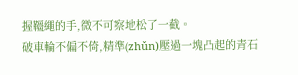握韁繩的手,微不可察地松了一截。
破車輪不偏不倚,精準(zhǔn)壓過一塊凸起的青石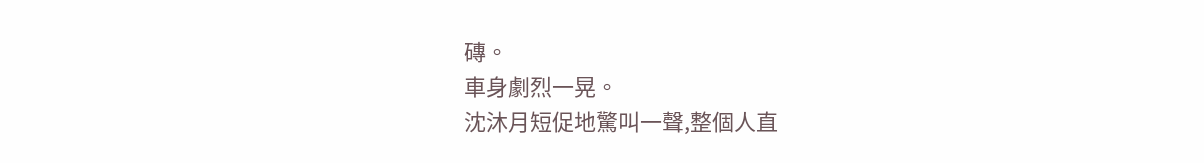磚。
車身劇烈一晃。
沈沐月短促地驚叫一聲,整個人直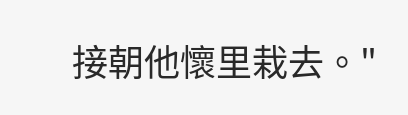接朝他懷里栽去。"